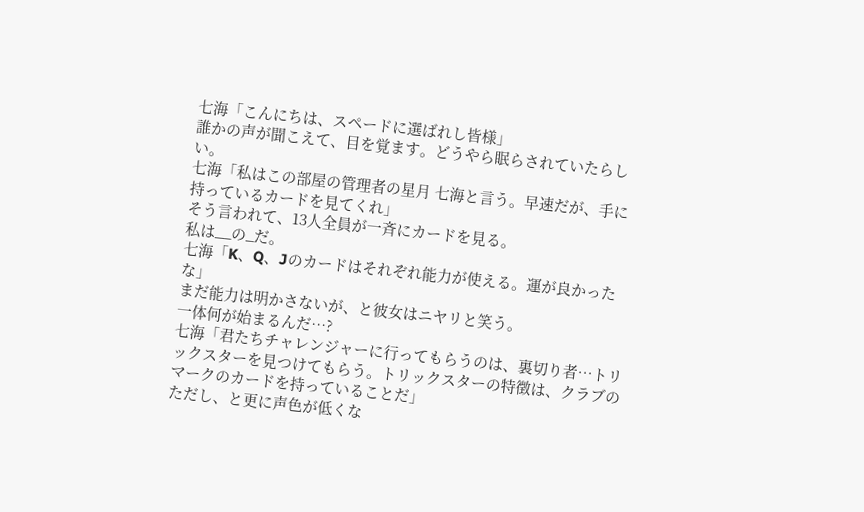七海「こんにちは、スペードに選ばれし皆様」
誰かの声が聞こえて、目を覚ます。どうやら眠らされていたらしい。
七海「私はこの部屋の管理者の星月 七海と言う。早速だが、手に持っているカードを見てくれ」
そう言われて、13人全員が一斉にカードを見る。
私は__の_だ。
七海「K、Q、Jのカードはそれぞれ能力が使える。運が良かったな」
まだ能力は明かさないが、と彼女はニヤリと笑う。
一体何が始まるんだ⋯?
七海「君たちチャレンジャーに行ってもらうのは、裏切り者⋯トリックスターを見つけてもらう。トリックスターの特徴は、クラブのマークのカードを持っていることだ」
ただし、と更に声色が低くな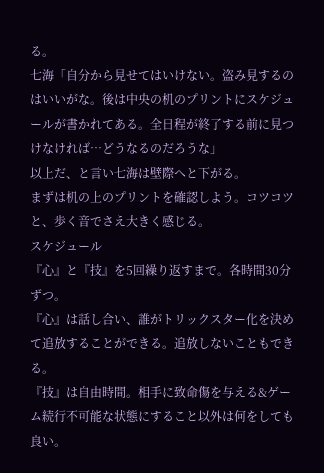る。
七海「自分から見せてはいけない。盗み見するのはいいがな。後は中央の机のプリントにスケジュールが書かれてある。全日程が終了する前に見つけなければ⋯どうなるのだろうな」
以上だ、と言い七海は壁際へと下がる。
まずは机の上のプリントを確認しよう。コツコツと、歩く音でさえ大きく感じる。
スケジュール
『心』と『技』を5回繰り返すまで。各時間30分ずつ。
『心』は話し合い、誰がトリックスター化を決めて追放することができる。追放しないこともできる。
『技』は自由時間。相手に致命傷を与える&ゲーム続行不可能な状態にすること以外は何をしても良い。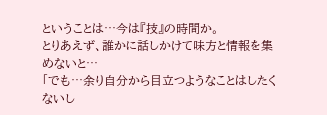ということは⋯今は『技』の時間か。
とりあえず、誰かに話しかけて味方と情報を集めないと⋯
「でも⋯余り自分から目立つようなことはしたくないし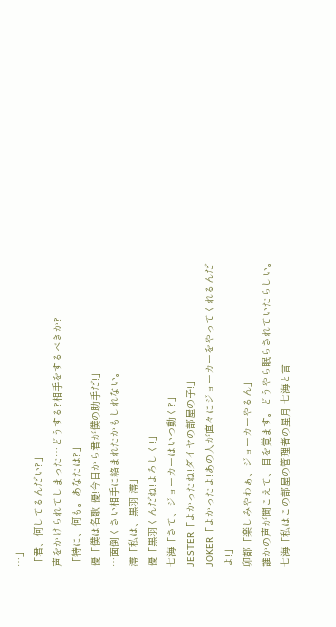⋯」
「君、何してるんだい?」
声をかけられてしまった⋯どうする?相手をするべきか?
「特に、何も。あなたは?」
優「僕は名歌 優!今日から君が僕の助手だ!」
⋯面倒くさい相手に絡まれたかもしれない。
澪「私は、黒羽 澪」
優「黒羽くんだね!よろしく!」
七海「さて、ジョーカーはいつ動く?」
JESTER「よかったね!ダイヤの部屋の子!」
JOKER「よかったよ!あの人が直々にジョーカーをやってくれるんだよ!」
卯都「楽しみやわぁ、ジョーカーやるん」
誰かの声が聞こえて、目を覚ます。どうやら眠らされていたらしい。
七海「私はこの部屋の管理者の星月 七海と言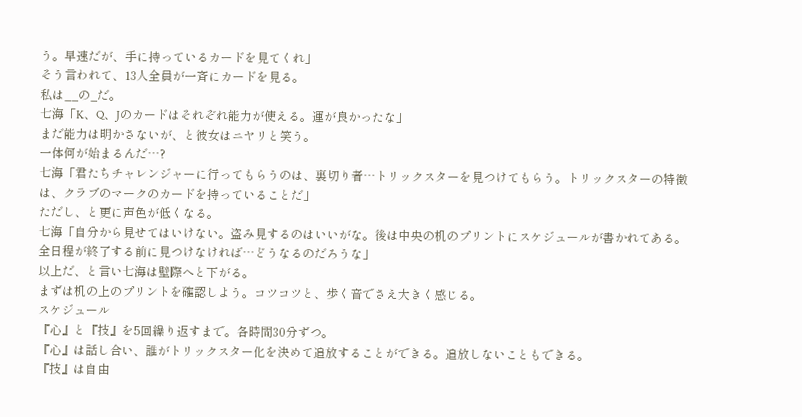う。早速だが、手に持っているカードを見てくれ」
そう言われて、13人全員が一斉にカードを見る。
私は__の_だ。
七海「K、Q、Jのカードはそれぞれ能力が使える。運が良かったな」
まだ能力は明かさないが、と彼女はニヤリと笑う。
一体何が始まるんだ⋯?
七海「君たちチャレンジャーに行ってもらうのは、裏切り者⋯トリックスターを見つけてもらう。トリックスターの特徴は、クラブのマークのカードを持っていることだ」
ただし、と更に声色が低くなる。
七海「自分から見せてはいけない。盗み見するのはいいがな。後は中央の机のプリントにスケジュールが書かれてある。全日程が終了する前に見つけなければ⋯どうなるのだろうな」
以上だ、と言い七海は壁際へと下がる。
まずは机の上のプリントを確認しよう。コツコツと、歩く音でさえ大きく感じる。
スケジュール
『心』と『技』を5回繰り返すまで。各時間30分ずつ。
『心』は話し合い、誰がトリックスター化を決めて追放することができる。追放しないこともできる。
『技』は自由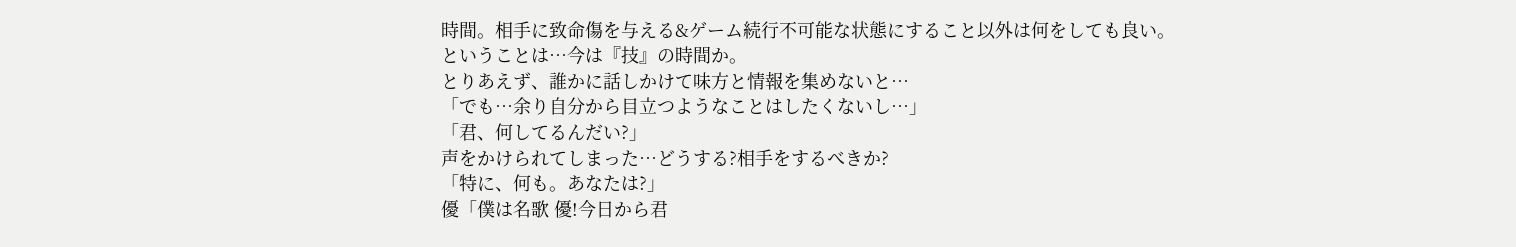時間。相手に致命傷を与える&ゲーム続行不可能な状態にすること以外は何をしても良い。
ということは⋯今は『技』の時間か。
とりあえず、誰かに話しかけて味方と情報を集めないと⋯
「でも⋯余り自分から目立つようなことはしたくないし⋯」
「君、何してるんだい?」
声をかけられてしまった⋯どうする?相手をするべきか?
「特に、何も。あなたは?」
優「僕は名歌 優!今日から君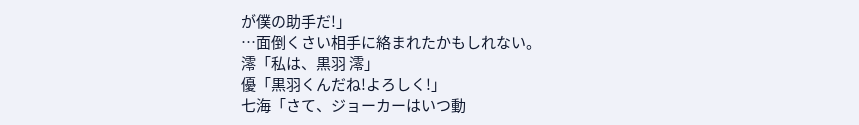が僕の助手だ!」
⋯面倒くさい相手に絡まれたかもしれない。
澪「私は、黒羽 澪」
優「黒羽くんだね!よろしく!」
七海「さて、ジョーカーはいつ動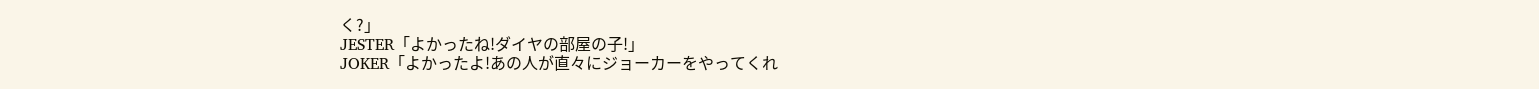く?」
JESTER「よかったね!ダイヤの部屋の子!」
JOKER「よかったよ!あの人が直々にジョーカーをやってくれ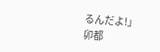るんだよ!」
卯都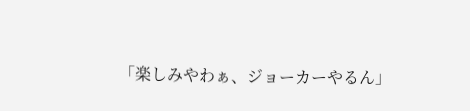「楽しみやわぁ、ジョーカーやるん」